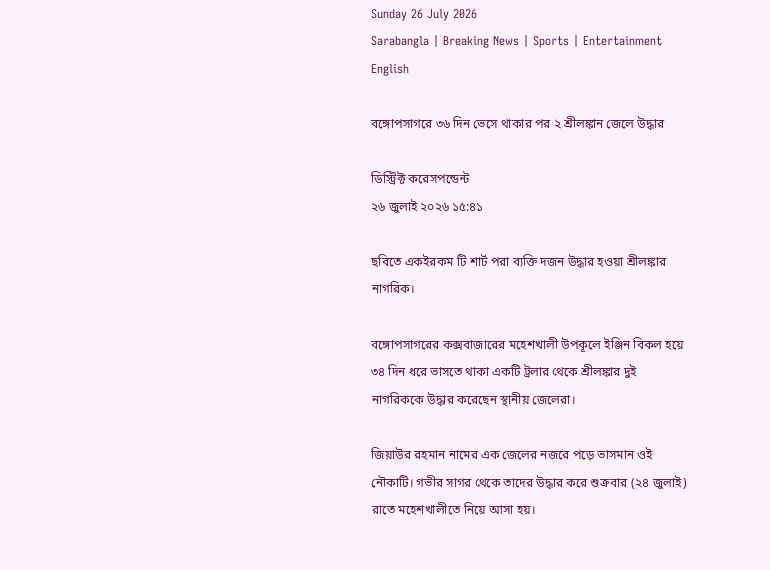Sunday 26 July 2026
Sarabangla | Breaking News | Sports | Entertainment
English

বঙ্গোপসাগরে ৩৬ দিন ভেসে থাকার পর ২ শ্রীলঙ্কান জেলে উদ্ধার

ডিস্ট্রিক্ট করেসপন্ডেন্ট
২৬ জুলাই ২০২৬ ১৫:৪১

ছবিতে একইরকম টি শার্ট পরা ব্যক্তি দজন উদ্ধার হওয়া শ্রীলঙ্কার নাগরিক।

বঙ্গোপসাগরের কক্সবাজারের মহেশখালী উপকূলে ইঞ্জিন বিকল হয়ে ৩৪ দিন ধরে ভাসতে থাকা একটি ট্রলার থেকে শ্রীলঙ্কার দুই নাগরিককে উদ্ধার করেছেন স্থানীয় জেলেরা।

জিয়াউর রহমান নামের এক জেলের নজরে পড়ে ভাসমান ওই নৌকাটি। গভীর সাগর থেকে তাদের উদ্ধার করে শুক্রবার (২৪ জুলাই) রাতে মহেশখালীতে নিয়ে আসা হয়।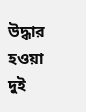উদ্ধার হওয়া দুই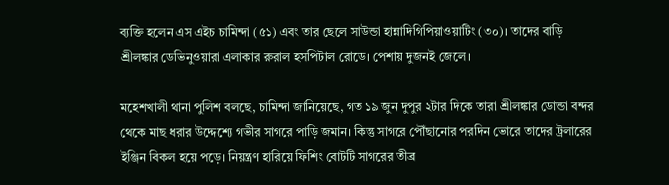ব্যক্তি হলেন এস এইচ চামিন্দা (৫১) এবং তার ছেলে সাউন্ডা হান্নাদিগিপিয়াওয়াটিং (৩০)। তাদের বাড়ি শ্রীলঙ্কার ডেভিনুওয়ারা এলাকার রুরাল হসপিটাল রোডে। পেশায় দুজনই জেলে।

মহেশখালী থানা পুলিশ বলছে, চামিন্দা জানিয়েছে, গত ১৯ জুন দুপুর ২টার দিকে তারা শ্রীলঙ্কার ডোন্ডা বন্দর থেকে মাছ ধরার উদ্দেশ্যে গভীর সাগরে পাড়ি জমান। কিন্তু সাগরে পৌঁছানোর পরদিন ভোরে তাদের ট্রলারের ইঞ্জিন বিকল হয়ে পড়ে। নিয়ন্ত্রণ হারিয়ে ফিশিং বোটটি সাগরের তীব্র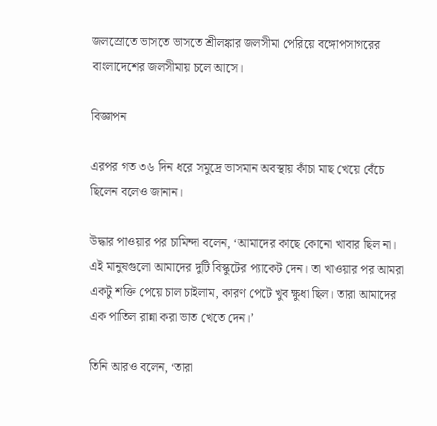জলস্রোতে ভাসতে ভাসতে শ্রীলঙ্কার জলসীমা পেরিয়ে বঙ্গোপসাগরের বাংলাদেশের জলসীমায় চলে আসে।

বিজ্ঞাপন

এরপর গত ৩৬ দিন ধরে সমুদ্রে ভাসমান অবস্থায় কাঁচা মাছ খেয়ে বেঁচে ছিলেন বলেও জানান।

উদ্ধার পাওয়ার পর চামিন্দা বলেন, ‘আমাদের কাছে কোনো খাবার ছিল না। এই মানুষগুলো আমাদের দুটি বিস্কুটের প্যাকেট দেন। তা খাওয়ার পর আমরা একটু শক্তি পেয়ে চাল চাইলাম, কারণ পেটে খুব ক্ষুধা ছিল। তারা আমাদের এক পাতিল রান্না করা ভাত খেতে দেন।’

তিনি আরও বলেন, ‘তারা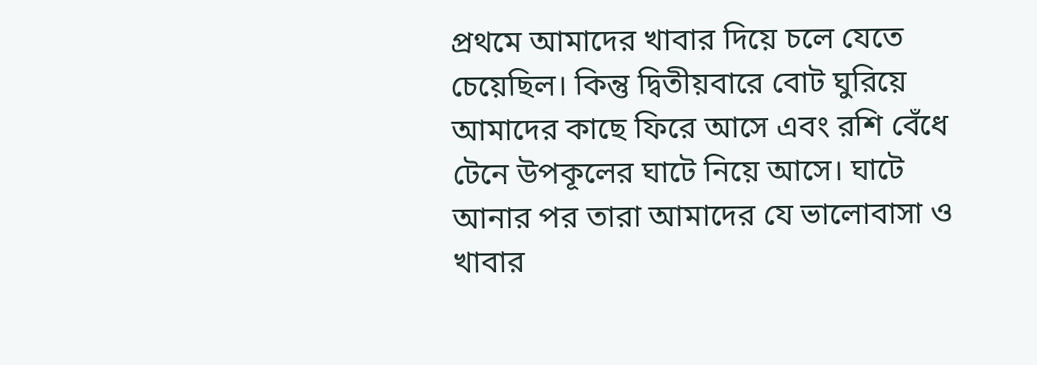প্রথমে আমাদের খাবার দিয়ে চলে যেতে চেয়েছিল। কিন্তু দ্বিতীয়বারে বোট ঘুরিয়ে আমাদের কাছে ফিরে আসে এবং রশি বেঁধে টেনে উপকূলের ঘাটে নিয়ে আসে। ঘাটে আনার পর তারা আমাদের যে ভালোবাসা ও খাবার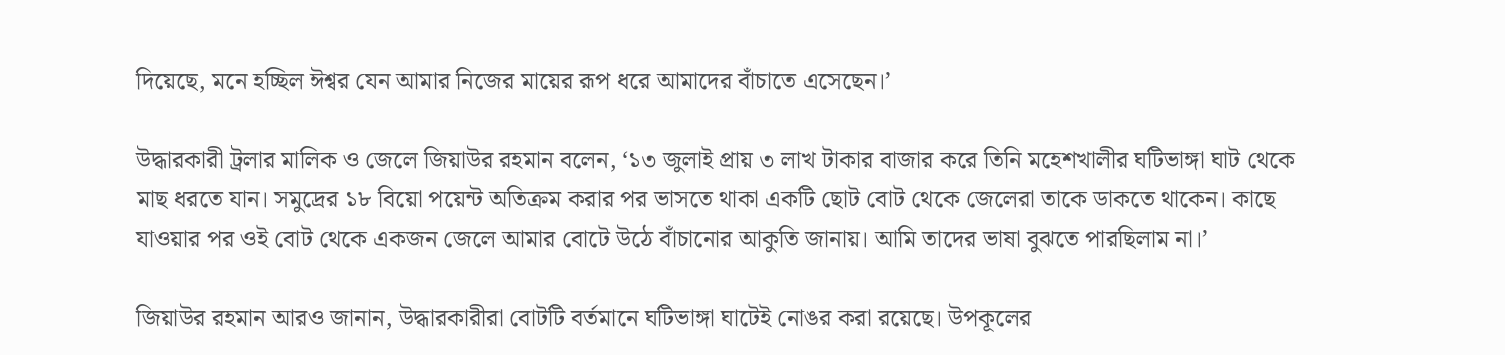দিয়েছে, মনে হচ্ছিল ঈশ্বর যেন আমার নিজের মায়ের রূপ ধরে আমাদের বাঁচাতে এসেছেন।’

উদ্ধারকারী ট্রলার মালিক ও জেলে জিয়াউর রহমান বলেন, ‘১৩ জুলাই প্রায় ৩ লাখ টাকার বাজার করে তিনি মহেশখালীর ঘটিভাঙ্গা ঘাট থেকে মাছ ধরতে যান। সমুদ্রের ১৮ বিয়ো পয়েন্ট অতিক্রম করার পর ভাসতে থাকা একটি ছোট বোট থেকে জেলেরা তাকে ডাকতে থাকেন। কাছে যাওয়ার পর ওই বোট থেকে একজন জেলে আমার বোটে উঠে বাঁচানোর আকুতি জানায়। আমি তাদের ভাষা বুঝতে পারছিলাম না।’

জিয়াউর রহমান আরও জানান, উদ্ধারকারীরা বোটটি বর্তমানে ঘটিভাঙ্গা ঘাটেই নোঙর করা রয়েছে। উপকূলের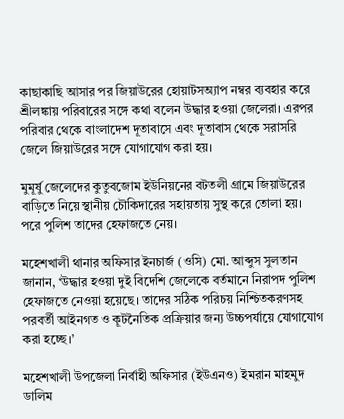কাছাকাছি আসার পর জিয়াউরের হোয়াটসঅ্যাপ নম্বর ব্যবহার করে শ্রীলঙ্কায় পরিবারের সঙ্গে কথা বলেন উদ্ধার হওয়া জেলেরা। এরপর পরিবার থেকে বাংলাদেশ দূতাবাসে এবং দূতাবাস থেকে সরাসরি জেলে জিয়াউরের সঙ্গে যোগাযোগ করা হয়।

মুমূর্ষু জেলেদের কুতুবজোম ইউনিয়নের বটতলী গ্রামে জিয়াউরের বাড়িতে নিয়ে স্থানীয় চৌকিদারের সহায়তায় সুস্থ করে তোলা হয়। পরে পুলিশ তাদের হেফাজতে নেয়।

মহেশখালী থানার অফিসার ইনচার্জ (ওসি) মো. আব্দুস সুলতান জানান, ‘উদ্ধার হওয়া দুই বিদেশি জেলেকে বর্তমানে নিরাপদ পুলিশ হেফাজতে নেওয়া হয়েছে। তাদের সঠিক পরিচয় নিশ্চিতকরণসহ পরবর্তী আইনগত ও কূটনৈতিক প্রক্রিয়ার জন্য উচ্চপর্যায়ে যোগাযোগ করা হচ্ছে।’

মহেশখালী উপজেলা নির্বাহী অফিসার (ইউএনও) ইমরান মাহমুদ ডালিম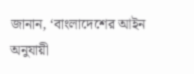জানান, ‘বাংলাদেশের আইন অনুযায়ী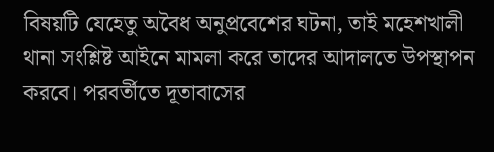বিষয়টি যেহেতু অবৈধ অনুপ্রবেশের ঘটনা, তাই মহেশখালী থানা সংশ্লিষ্ট আইনে মামলা করে তাদের আদালতে উপস্থাপন করবে। পরবর্তীতে দূতাবাসের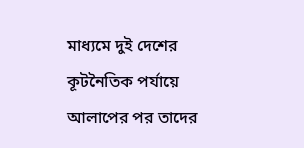মাধ্যমে দুই দেশের কূটনৈতিক পর্যায়ে আলাপের পর তাদের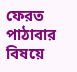ফেরত পাঠাবার বিষয়ে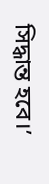সিদ্ধান্ত হবে।’